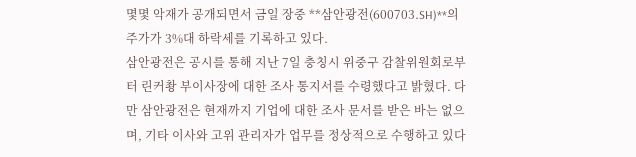몇몇 악재가 공개되면서 금일 장중 **삼안광전(600703.SH)**의 주가가 3%대 하락세를 기록하고 있다.
삼안광전은 공시를 통해 지난 7일 충칭시 위중구 감찰위원회로부터 린커촹 부이사장에 대한 조사 통지서를 수령했다고 밝혔다. 다만 삼안광전은 현재까지 기업에 대한 조사 문서를 받은 바는 없으며, 기타 이사와 고위 관리자가 업무를 정상적으로 수행하고 있다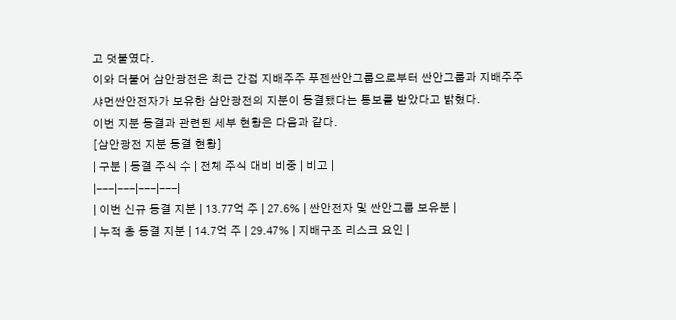고 덧붙였다.
이와 더불어 삼안광전은 최근 간접 지배주주 푸젠싼안그룹으로부터 싼안그룹과 지배주주 샤먼싼안전자가 보유한 삼안광전의 지분이 동결됐다는 통보를 받았다고 밝혔다.
이번 지분 동결과 관련된 세부 현황은 다음과 같다.
[삼안광전 지분 동결 현황]
| 구분 | 동결 주식 수 | 전체 주식 대비 비중 | 비고 |
|---|---|---|---|
| 이번 신규 동결 지분 | 13.77억 주 | 27.6% | 싼안전자 및 싼안그룹 보유분 |
| 누적 총 동결 지분 | 14.7억 주 | 29.47% | 지배구조 리스크 요인 |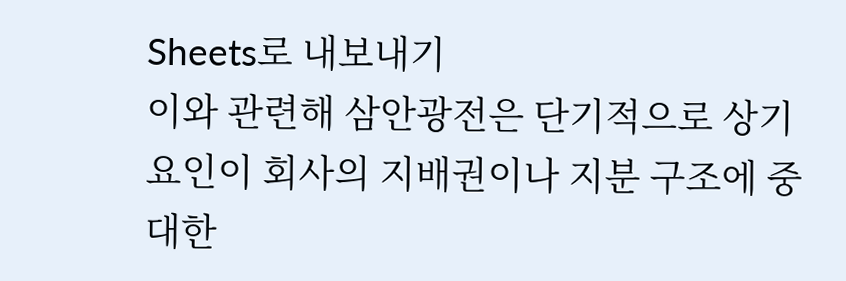Sheets로 내보내기
이와 관련해 삼안광전은 단기적으로 상기 요인이 회사의 지배권이나 지분 구조에 중대한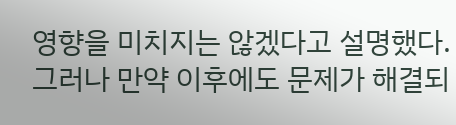영향을 미치지는 않겠다고 설명했다. 그러나 만약 이후에도 문제가 해결되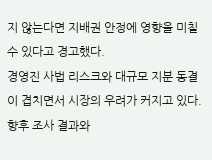지 않는다면 지배권 안정에 영향을 미칠 수 있다고 경고했다.
경영진 사법 리스크와 대규모 지분 동결이 겹치면서 시장의 우려가 커지고 있다. 향후 조사 결과와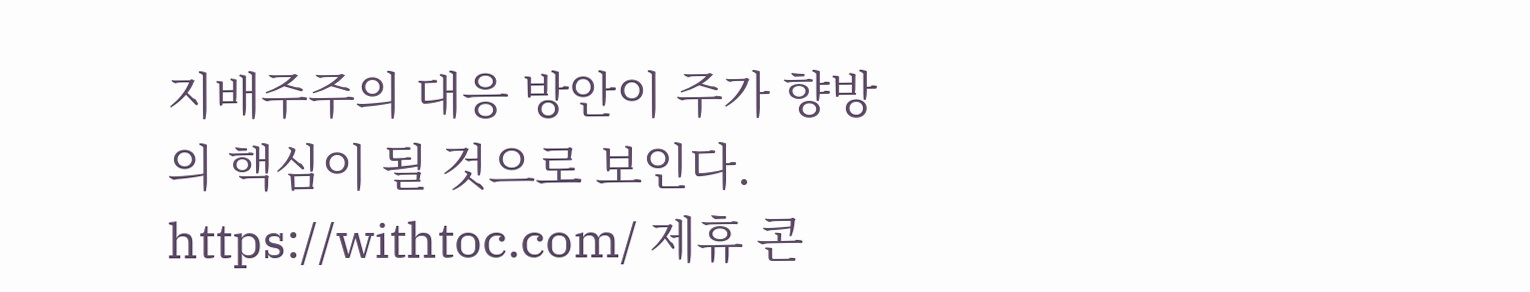지배주주의 대응 방안이 주가 향방의 핵심이 될 것으로 보인다.
https://withtoc.com/ 제휴 콘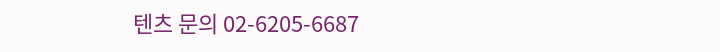텐츠 문의 02-6205-6687